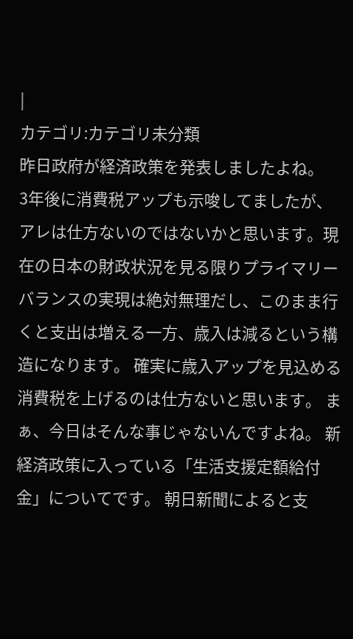|
カテゴリ:カテゴリ未分類
昨日政府が経済政策を発表しましたよね。
3年後に消費税アップも示唆してましたが、アレは仕方ないのではないかと思います。現在の日本の財政状況を見る限りプライマリーバランスの実現は絶対無理だし、このまま行くと支出は増える一方、歳入は減るという構造になります。 確実に歳入アップを見込める消費税を上げるのは仕方ないと思います。 まぁ、今日はそんな事じゃないんですよね。 新経済政策に入っている「生活支援定額給付金」についてです。 朝日新聞によると支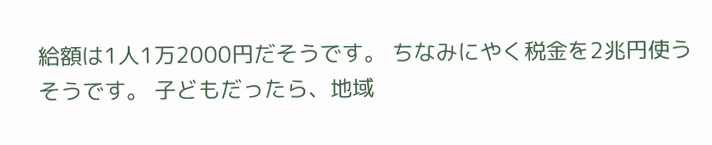給額は1人1万2000円だそうです。 ちなみにやく税金を2兆円使うそうです。 子どもだったら、地域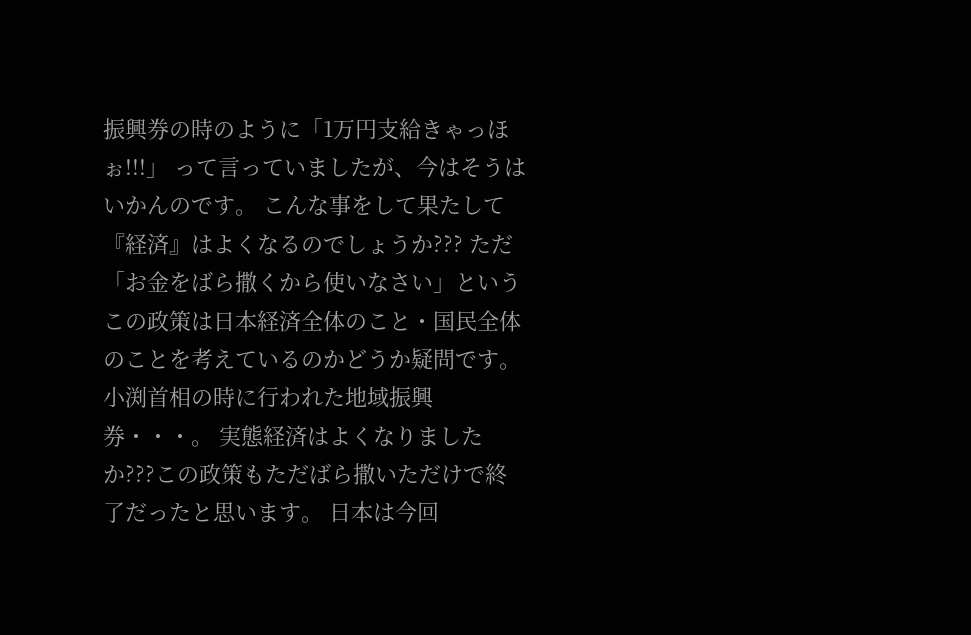振興券の時のように「1万円支給きゃっほぉ!!!」 って言っていましたが、今はそうはいかんのです。 こんな事をして果たして『経済』はよくなるのでしょうか??? ただ「お金をばら撒くから使いなさい」というこの政策は日本経済全体のこと・国民全体のことを考えているのかどうか疑問です。 小渕首相の時に行われた地域振興券・・・。 実態経済はよくなりましたか???この政策もただばら撒いただけで終了だったと思います。 日本は今回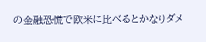の金融恐慌で欧米に比べるとかなりダメ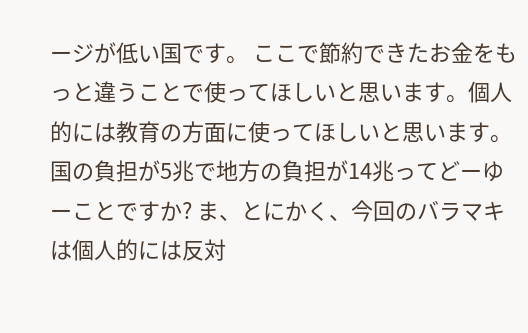ージが低い国です。 ここで節約できたお金をもっと違うことで使ってほしいと思います。個人的には教育の方面に使ってほしいと思います。 国の負担が5兆で地方の負担が14兆ってどーゆーことですか? ま、とにかく、今回のバラマキは個人的には反対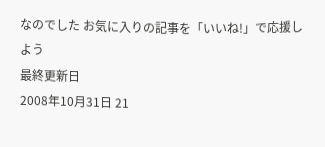なのでした お気に入りの記事を「いいね!」で応援しよう
最終更新日
2008年10月31日 21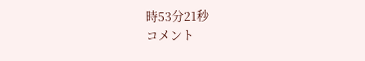時53分21秒
コメント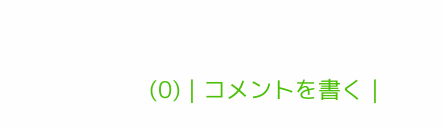(0) | コメントを書く |